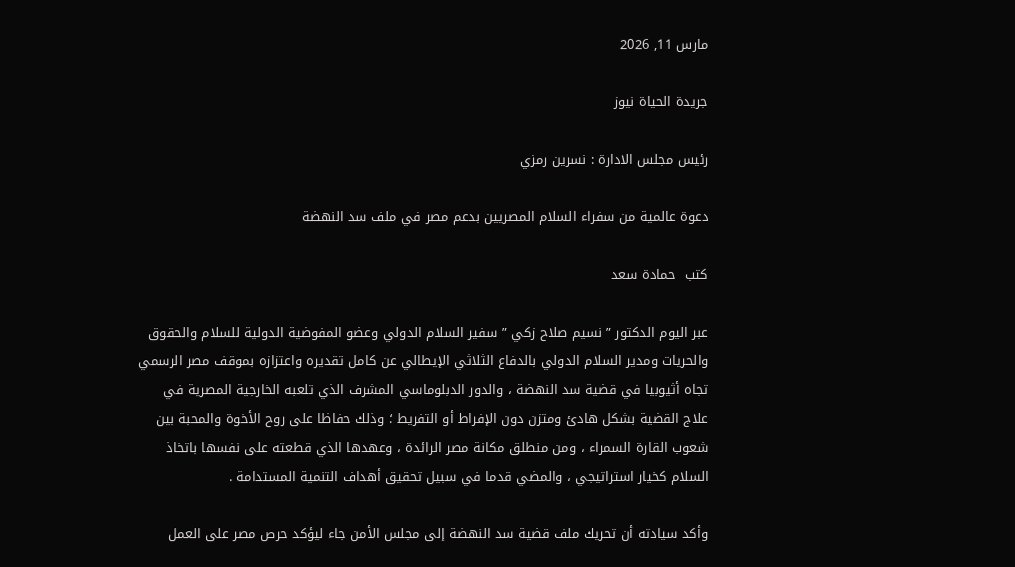مارس 11, 2026

جريدة الحياة نيوز

رئيس مجلس الادارة : نسرين رمزي

دعوة عالمية من سفراء السلام المصريين بدعم مصر في ملف سد النهضة

كتب  حمادة سعد

عبر اليوم الدكتور ” نسيم صلاح زكي ” سفير السلام الدولي وعضو المفوضية الدولية للسلام والحقوق والحريات ومدير السلام الدولي بالدفاع الثلاثي الإيطالي عن كامل تقديره واعتزازه بموقف مصر الرسمي تجاه أثيوبيا في قضية سد النهضة ، والدور الدبلوماسي المشرف الذي تلعبه الخارجية المصرية في علاج القضية بشكل هادئ ومتزن دون الإفراط أو التفريط ؛ وذلك حفاظا على روح الأخوة والمحبة بين شعوب القارة السمراء ، ومن منطلق مكانة مصر الرائدة ، وعهدها الذي قطعته على نفسها باتخاذ السلام كخيار استراتيجي ، والمضي قدما في سبيل تحقيق أهداف التنمية المستدامة .

وأكد سيادته أن تحريك ملف قضية سد النهضة إلى مجلس الأمن جاء ليؤكد حرص مصر على العمل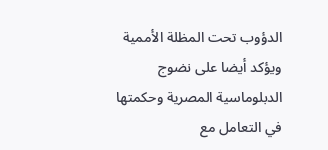الدؤوب تحت المظلة الأممية ويؤكد أيضا على نضوج الدبلوماسية المصرية وحكمتها في التعامل مع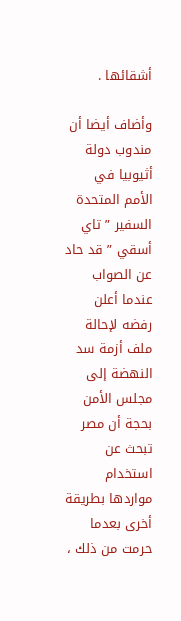أشقائها .

وأضاف أيضا أن مندوب دولة أثيوبيا في الأمم المتحدة السفير ” تاي أسقي ” قد حاد عن الصواب عندما أعلن رفضه لإحالة ملف أزمة سد النهضة إلى مجلس الأمن بحجة أن مصر تبحث عن استخدام مواردها بطريقة أخرى بعدما حرمت من ذلك ،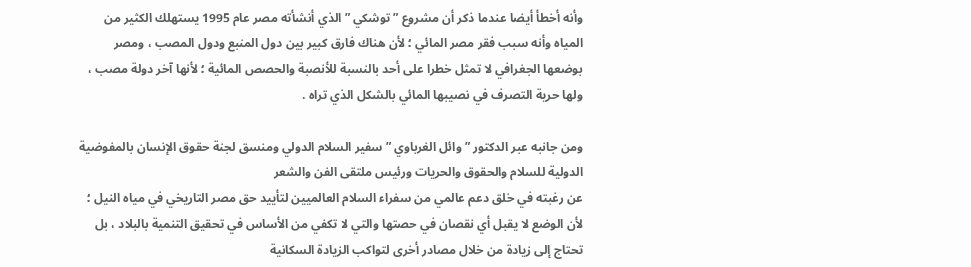وأنه أخطأ أيضا عندما ذكر أن مشروع ” توشكي ” الذي أنشأته مصر عام 1995 يستهلك الكثير من المياه وأنه سبب فقر مصر المائي ؛ لأن هناك فارق كبير بين دول المنبع ودول المصب ، ومصر بوضعها الجغرافي لا تمثل خطرا على أحد بالنسبة للأنصبة والحصص المائية ؛ لأنها آخر دولة مصب ، ولها حرية التصرف في نصيبها المائي بالشكل الذي تراه .

ومن جانبه عبر الدكتور ” وائل الغرباوي ” سفير السلام الدولي ومنسق لجنة حقوق الإنسان بالمفوضية الدولية للسلام والحقوق والحريات ورئيس ملتقى الفن والشعر
عن رغبته في خلق دعم عالمي من سفراء السلام العالميين لتأييد حق مصر التاريخي في مياه النيل ؛ لأن الوضع لا يقبل أي نقصان في حصتها والتي لا تكفي من الأساس في تحقيق التنمية بالبلاد ، بل تحتاج إلى زيادة من خلال مصادر أخرى لتواكب الزيادة السكانية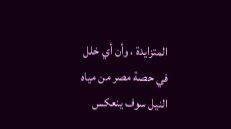المتزايدة ، وأن أي خلل في حصة مصر من مياه النيل سوف ينعكس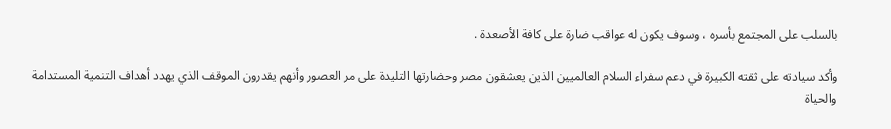بالسلب على المجتمع بأسره ، وسوف يكون له عواقب ضارة على كافة الأصعدة .

وأكد سيادته على ثقته الكبيرة في دعم سفراء السلام العالميين الذين يعشقون مصر وحضارتها التليدة على مر العصور وأنهم يقدرون الموقف الذي يهدد أهداف التنمية المستدامة والحياة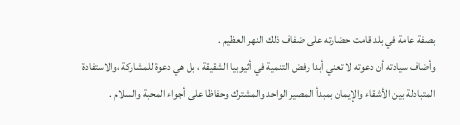بصفة عامة في بلد قامت حضارته على ضفاف ذلك النهر العظيم .
وأضاف سيادته أن دعوته لا تعني أبدا رفض التنمية في أثيوبيا الشقيقة ، بل هي دعوة للمشاركة ،والاستفادة المتبادلة بين الأشقاء والإيمان بمبدأ المصير الواحد والمشترك وحفاظا على أجواء المحبة والسلام .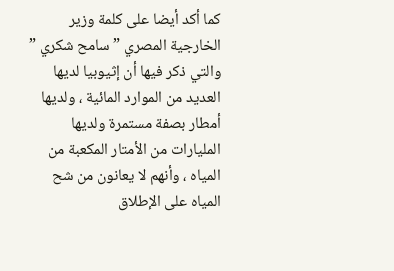كما أكد أيضا على كلمة وزير الخارجية المصري ” سامح شكري ” والتي ذكر فيها أن إثيوبيا لديها العديد من الموارد المائية ، ولديها أمطار بصفة مستمرة ولديها المليارات من الأمتار المكعبة من المياه ، وأنهم لا يعانون من شح المياه على الإطلاق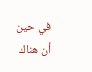في حين أن هناك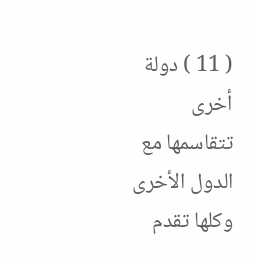( 11 ) دولة أخرى تتقاسمها مع الدول الأخرى وكلها تقدم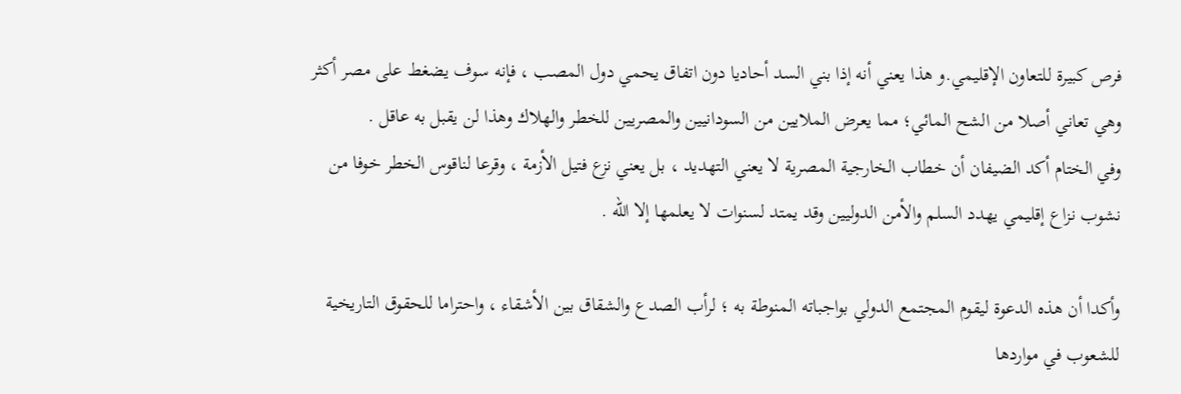فرص كبيرة للتعاون الإقليمي.و هذا يعني أنه إذا بني السد أحاديا دون اتفاق يحمي دول المصب ، فإنه سوف يضغط على مصر أكثر وهي تعاني أصلا من الشح المائي؛ مما يعرض الملايين من السودانيين والمصريين للخطر والهلاك وهذا لن يقبل به عاقل .
وفي الختام أكد الضيفان أن خطاب الخارجية المصرية لا يعني التهديد ، بل يعني نزع فتيل الأزمة ، وقرعا لناقوس الخطر خوفا من نشوب نزاع إقليمي يهدد السلم والأمن الدوليين وقد يمتد لسنوات لا يعلمها إلا الله .

وأكدا أن هذه الدعوة ليقوم المجتمع الدولي بواجباته المنوطة به ؛ لرأب الصدع والشقاق بين الأشقاء ، واحتراما للحقوق التاريخية للشعوب في مواردها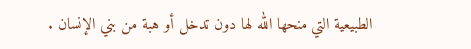الطبيعية التي منحها الله لها دون تدخل أو هبة من بني الإنسان .